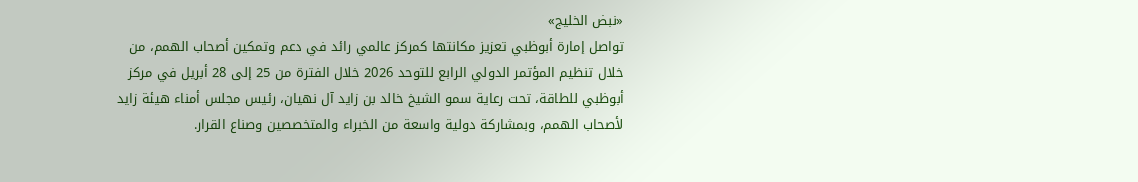«نبض الخليج»
تواصل إمارة أبوظبي تعزيز مكانتها كمركز عالمي رائد في دعم وتمكين أصحاب الهمم، من خلال تنظيم المؤتمر الدولي الرابع للتوحد 2026 خلال الفترة من 25 إلى 28 أبريل في مركز أبوظبي للطاقة، تحت رعاية سمو الشيخ خالد بن زايد آل نهيان، رئيس مجلس أمناء هيئة زايد لأصحاب الهمم، وبمشاركة دولية واسعة من الخبراء والمتخصصين وصناع القرار.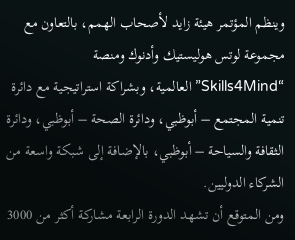وينظم المؤتمر هيئة زايد لأصحاب الهمم، بالتعاون مع مجموعة لوتس هوليستيك وأدنوك ومنصة “Skills4Mind” العالمية، وبشراكة استراتيجية مع دائرة تنمية المجتمع – أبوظبي، ودائرة الصحة – أبوظبي، ودائرة الثقافة والسياحة – أبوظبي، بالإضافة إلى شبكة واسعة من الشركاء الدوليين.
ومن المتوقع أن تشهد الدورة الرابعة مشاركة أكثر من 3000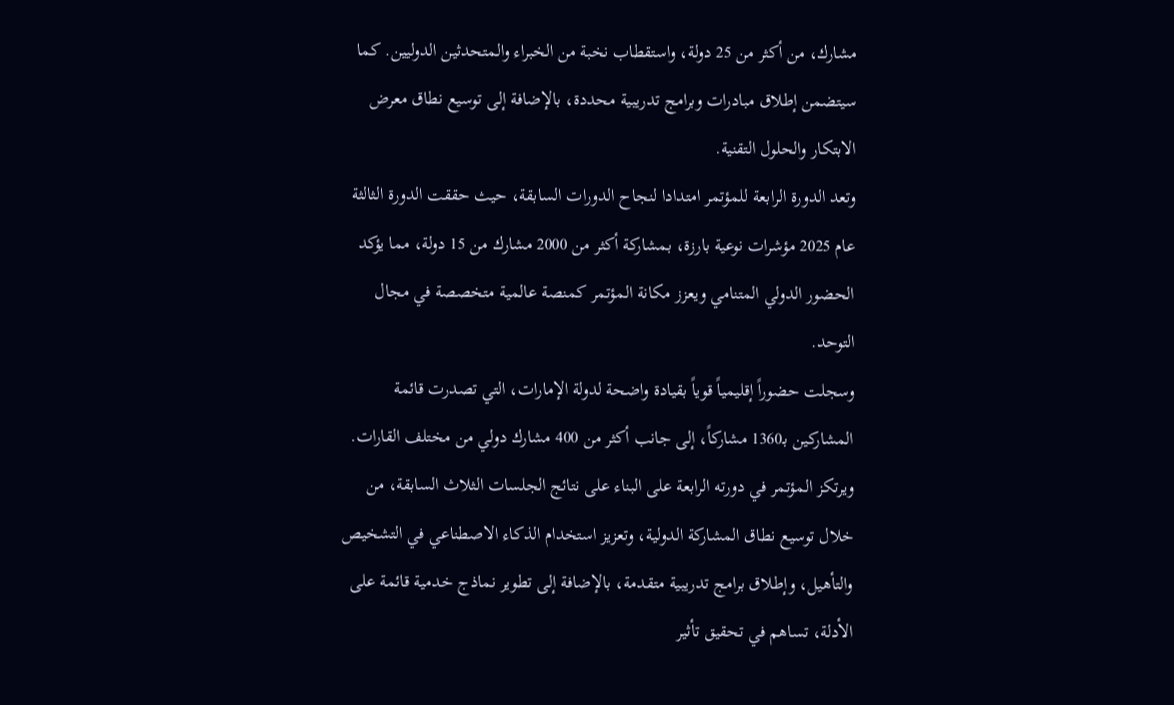مشارك، من أكثر من 25 دولة، واستقطاب نخبة من الخبراء والمتحدثين الدوليين. كما سيتضمن إطلاق مبادرات وبرامج تدريبية محددة، بالإضافة إلى توسيع نطاق معرض الابتكار والحلول التقنية.
وتعد الدورة الرابعة للمؤتمر امتدادا لنجاح الدورات السابقة، حيث حققت الدورة الثالثة عام 2025 مؤشرات نوعية بارزة، بمشاركة أكثر من 2000 مشارك من 15 دولة، مما يؤكد الحضور الدولي المتنامي ويعزز مكانة المؤتمر كمنصة عالمية متخصصة في مجال التوحد.
وسجلت حضوراً إقليمياً قوياً بقيادة واضحة لدولة الإمارات، التي تصدرت قائمة المشاركين بـ1360 مشاركاً، إلى جانب أكثر من 400 مشارك دولي من مختلف القارات.
ويرتكز المؤتمر في دورته الرابعة على البناء على نتائج الجلسات الثلاث السابقة، من خلال توسيع نطاق المشاركة الدولية، وتعزيز استخدام الذكاء الاصطناعي في التشخيص والتأهيل، وإطلاق برامج تدريبية متقدمة، بالإضافة إلى تطوير نماذج خدمية قائمة على الأدلة، تساهم في تحقيق تأثير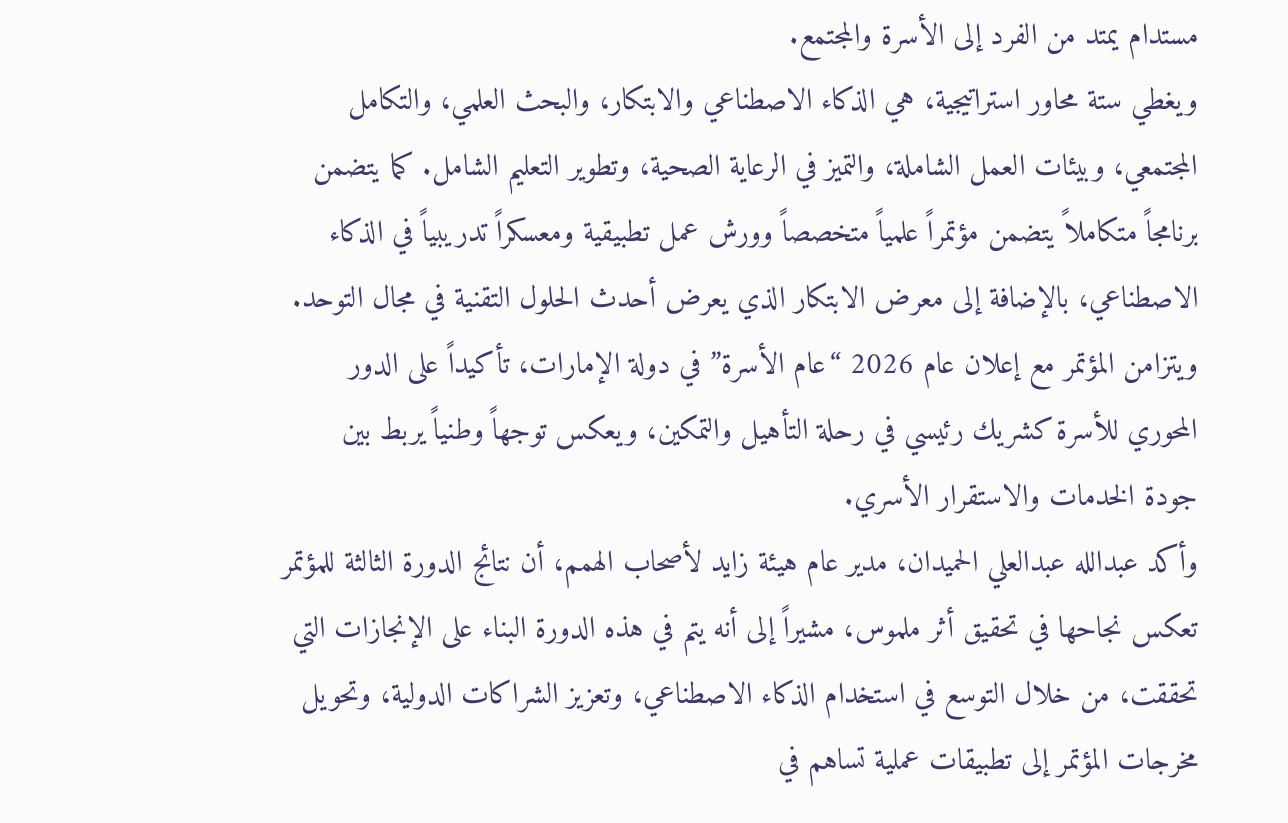مستدام يمتد من الفرد إلى الأسرة والمجتمع.
ويغطي ستة محاور استراتيجية، هي الذكاء الاصطناعي والابتكار، والبحث العلمي، والتكامل المجتمعي، وبيئات العمل الشاملة، والتميز في الرعاية الصحية، وتطوير التعليم الشامل. كما يتضمن برنامجاً متكاملاً يتضمن مؤتمراً علمياً متخصصاً وورش عمل تطبيقية ومعسكراً تدريبياً في الذكاء الاصطناعي، بالإضافة إلى معرض الابتكار الذي يعرض أحدث الحلول التقنية في مجال التوحد.
ويتزامن المؤتمر مع إعلان عام 2026 “عام الأسرة” في دولة الإمارات، تأكيداً على الدور المحوري للأسرة كشريك رئيسي في رحلة التأهيل والتمكين، ويعكس توجهاً وطنياً يربط بين جودة الخدمات والاستقرار الأسري.
وأكد عبدالله عبدالعلي الحميدان، مدير عام هيئة زايد لأصحاب الهمم، أن نتائج الدورة الثالثة للمؤتمر تعكس نجاحها في تحقيق أثر ملموس، مشيراً إلى أنه يتم في هذه الدورة البناء على الإنجازات التي تحققت، من خلال التوسع في استخدام الذكاء الاصطناعي، وتعزيز الشراكات الدولية، وتحويل مخرجات المؤتمر إلى تطبيقات عملية تساهم في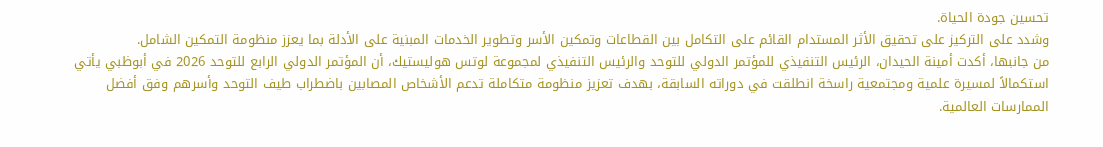تحسين جودة الحياة.
وشدد على التركيز على تحقيق الأثر المستدام القائم على التكامل بين القطاعات وتمكين الأسر وتطوير الخدمات المبنية على الأدلة بما يعزز منظومة التمكين الشامل.
من جانبها، أكدت أمينة الحيدان، الرئيس التنفيذي للمؤتمر الدولي للتوحد والرئيس التنفيذي لمجموعة لوتس هوليستيك، أن المؤتمر الدولي الرابع للتوحد 2026 في أبوظبي يأتي استكمالاً لمسيرة علمية ومجتمعية راسخة انطلقت في دوراته السابقة، بهدف تعزيز منظومة متكاملة تدعم الأشخاص المصابين باضطراب طيف التوحد وأسرهم وفق أفضل الممارسات العالمية.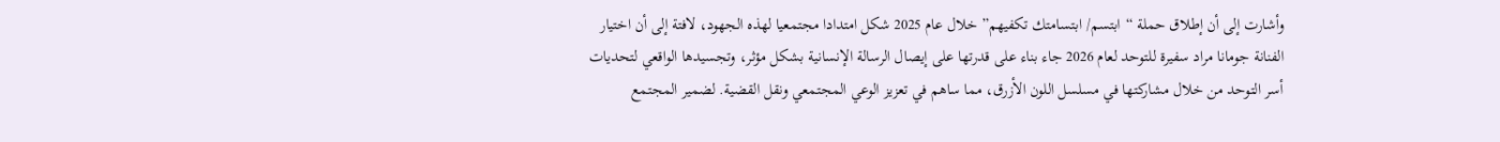وأشارت إلى أن إطلاق حملة “ابتسم/ ابتسامتك تكفيهم” خلال عام 2025 شكل امتدادا مجتمعيا لهذه الجهود، لافتة إلى أن اختيار الفنانة جومانا مراد سفيرة للتوحد لعام 2026 جاء بناء على قدرتها على إيصال الرسالة الإنسانية بشكل مؤثر، وتجسيدها الواقعي لتحديات أسر التوحد من خلال مشاركتها في مسلسل اللون الأزرق، مما ساهم في تعزيز الوعي المجتمعي ونقل القضية. لضمير المجتمع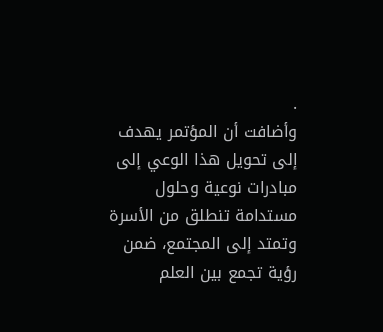.
وأضافت أن المؤتمر يهدف إلى تحويل هذا الوعي إلى مبادرات نوعية وحلول مستدامة تنطلق من الأسرة وتمتد إلى المجتمع، ضمن رؤية تجمع بين العلم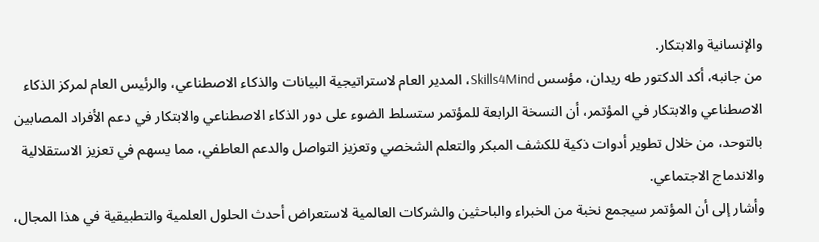والإنسانية والابتكار.
من جانبه، أكد الدكتور طه ريدان، مؤسس Skills4Mind، المدير العام لاستراتيجية البيانات والذكاء الاصطناعي، والرئيس العام لمركز الذكاء الاصطناعي والابتكار في المؤتمر، أن النسخة الرابعة للمؤتمر ستسلط الضوء على دور الذكاء الاصطناعي والابتكار في دعم الأفراد المصابين بالتوحد، من خلال تطوير أدوات ذكية للكشف المبكر والتعلم الشخصي وتعزيز التواصل والدعم العاطفي، مما يسهم في تعزيز الاستقلالية والاندماج الاجتماعي.
وأشار إلى أن المؤتمر سيجمع نخبة من الخبراء والباحثين والشركات العالمية لاستعراض أحدث الحلول العلمية والتطبيقية في هذا المجال،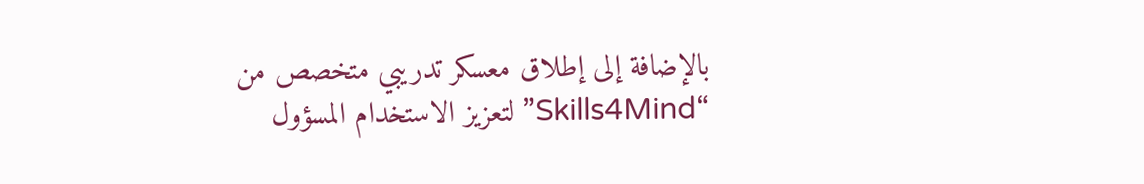بالإضافة إلى إطلاق معسكر تدريبي متخصص من “Skills4Mind” لتعزيز الاستخدام المسؤول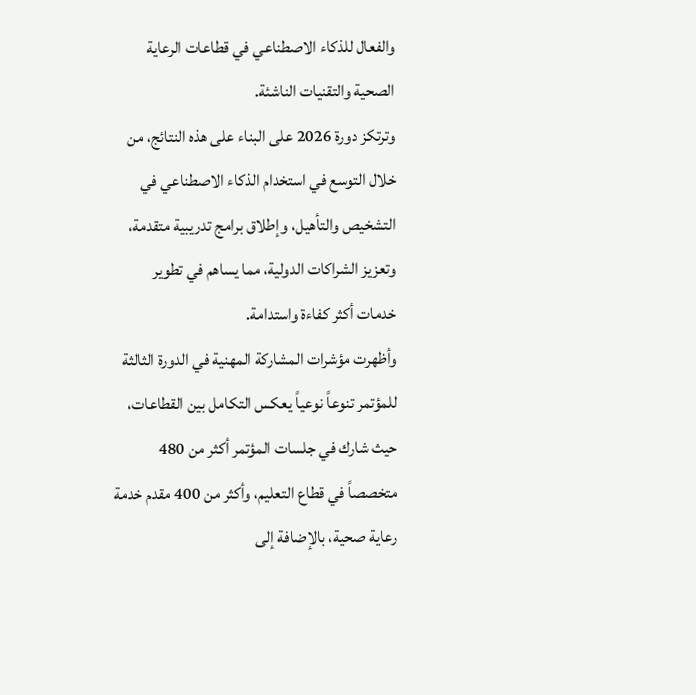والفعال للذكاء الاصطناعي في قطاعات الرعاية الصحية والتقنيات الناشئة.
وترتكز دورة 2026 على البناء على هذه النتائج، من خلال التوسع في استخدام الذكاء الاصطناعي في التشخيص والتأهيل، وإطلاق برامج تدريبية متقدمة، وتعزيز الشراكات الدولية، مما يساهم في تطوير خدمات أكثر كفاءة واستدامة.
وأظهرت مؤشرات المشاركة المهنية في الدورة الثالثة للمؤتمر تنوعاً نوعياً يعكس التكامل بين القطاعات، حيث شارك في جلسات المؤتمر أكثر من 480 متخصصاً في قطاع التعليم، وأكثر من 400 مقدم خدمة رعاية صحية، بالإضافة إلى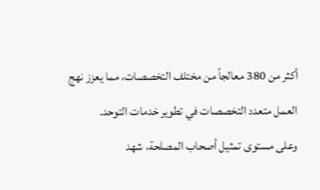أكثر من 380 معالجاً من مختلف التخصصات، مما يعزز نهج العمل متعدد التخصصات في تطوير خدمات التوحد.
وعلى مستوى تمثيل أصحاب المصلحة، شهد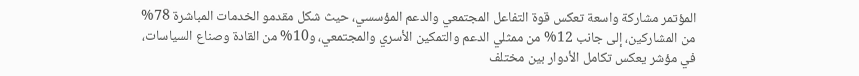المؤتمر مشاركة واسعة تعكس قوة التفاعل المجتمعي والدعم المؤسسي، حيث شكل مقدمو الخدمات المباشرة 78% من المشاركين، إلى جانب 12% من ممثلي الدعم والتمكين الأسري والمجتمعي، و10% من القادة وصناع السياسات، في مؤشر يعكس تكامل الأدوار بين مختلف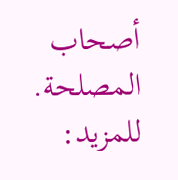أصحاب المصلحة.
للمزيد: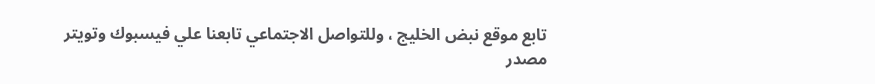تابع موقع نبض الخليج ، وللتواصل الاجتماعي تابعنا علي فيسبوك وتويتر
مصدر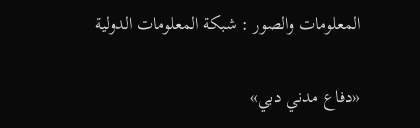المعلومات والصور : شبكة المعلومات الدولية

«دفاع مدني دبي»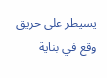يسيطر على حريق وقع في بناية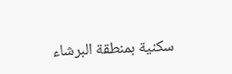سكنية بمنطقة البرشاء